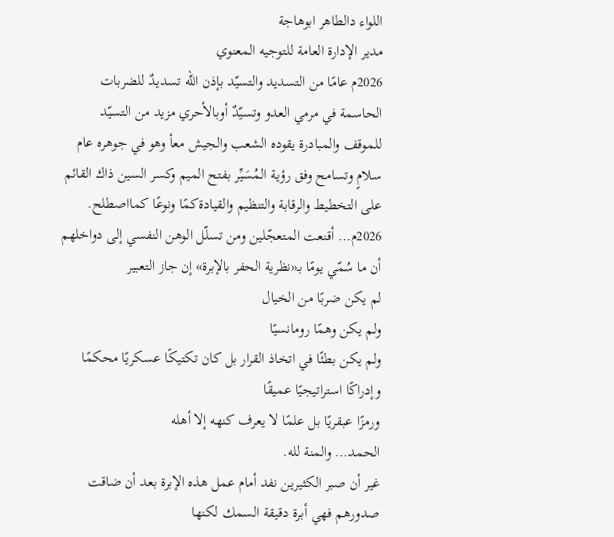اللواء دالطاهر ابوهاجة
مدير الإدارة العامة للتوجيه المعنوي
2026م عامًا من التسديد والتسيّد بإذن الله تسديدٌ للضربات الحاسمة في مرمي العدو وتسيّدٌ أوبالأحري مزيد من التسيّد للموقف والمبادرة يقوده الشعب والجيش معأ وهو في جوهره عام سلامٍ وتسامح وفق رؤية المُسَيِّر بفتح الميم وكسر السين ذاك القائم على التخطيط والرقابة والتنظيم والقيادةكمًا ونوعًا كمااصطلح.
2026م… أقنعت المتعجّلين ومن تسلّل الوهن النفسي إلى دواخلهم أن ما سُمّي يومًا بـ«نظرية الحفر بالإبرة» إن جاز التعبير
لم يكن ضربًا من الخيال
ولم يكن وهمًا رومانسيًا
ولم يكن بطئًا في اتخاذ القرار بل كان تكتيكًا عسكريًا محكمًا
وإدراكًا استراتيجيًا عميقًا
ورمزًا عبقريًا بل علمًا لا يعرف كنهه إلا أهله
الحمد… والمنة لله.
غير أن صبر الكثيرين نفد أمام عمل هذه الإبرة بعد أن ضاقت صدورهم فهي أبرة دقيقة السمك لكنها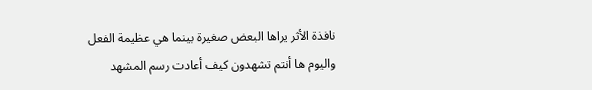نافذة الأثر يراها البعض صغيرة بينما هي عظيمة الفعل واليوم ها أنتم تشهدون كيف أعادت رسم المشهد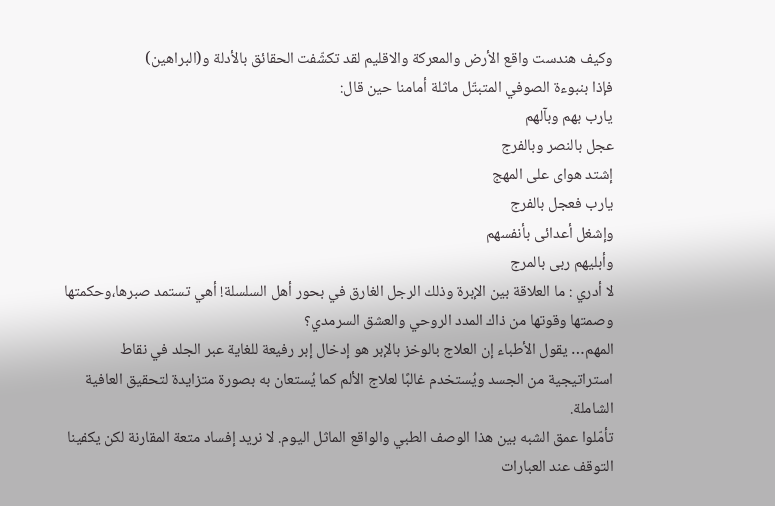وكيف هندست واقع الأرض والمعركة والاقليم لقد تكشّفت الحقائق بالأدلة و(البراهين)
فإذا بنبوءة الصوفي المتبتّل ماثلة أمامنا حين قال:
يارب بهم وبآلهم
عجل بالنصر وبالفرج
إشتد هواى على المهج
يارب فعجل بالفرج
وإشغل أعدائى بأنفسهم
وأبليهم ربى بالمرج
لا أدري : ما العلاقة بين الإبرة وذلك الرجل الغارق في بحور أهل السلسلة! أهي تستمد صبرها،وحكمتها وصمتها وقوتها من ذاك المدد الروحي والعشق السرمدي؟
المهم… يقول الأطباء إن العلاج بالوخز بالإبر هو إدخال إبر رفيعة للغاية عبر الجلد في نقاط استراتيجية من الجسد ويُستخدم غالبًا لعلاج الألم كما يُستعان به بصورة متزايدة لتحقيق العافية الشاملة.
تأمّلوا عمق الشبه بين هذا الوصف الطبي والواقع الماثل اليوم. لا نريد إفساد متعة المقارنة لكن يكفينا التوقف عند العبارات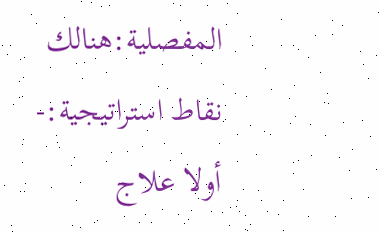المفصلية:هنالك
نقاط استراتيجية:-
أولا علاج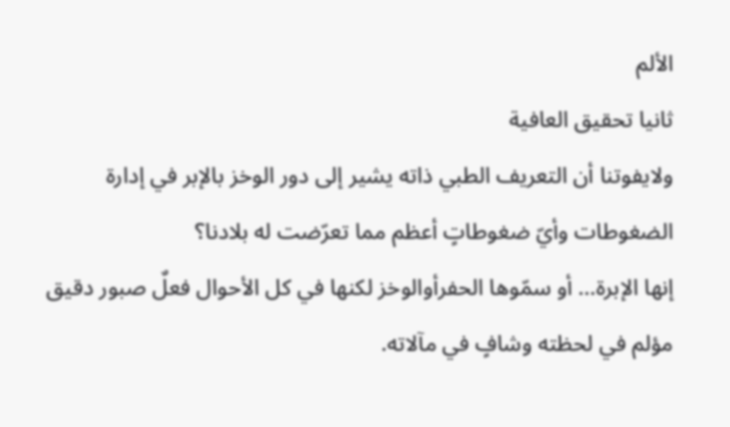الألم
ثانيا تحقيق العافية
ولايفوتنا أن التعريف الطبي ذاته يشير إلى دور الوخز بالإبر في إدارة الضغوطات وأيّ ضغوطاتٍ أعظم مما تعرّضت له بلادنا؟
إنها الإبرة… أو سمّوها الحفرأوالوخز لكنها في كل الأحوال فعلٌ صبور دقيق مؤلم في لحظته وشافٍ في مآلاته.